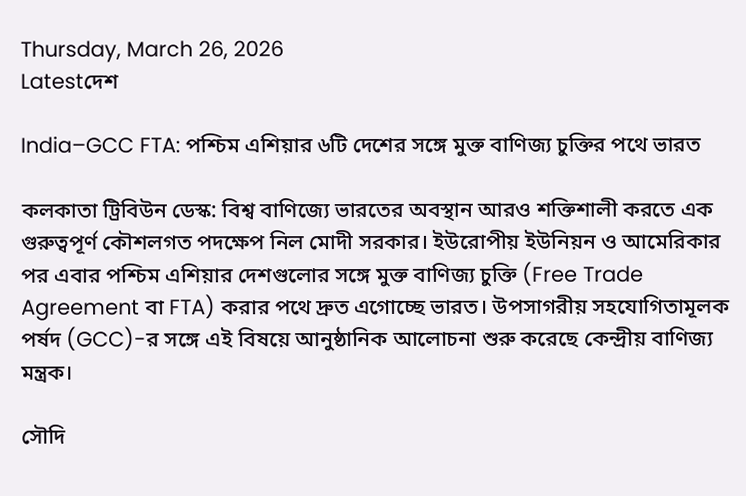Thursday, March 26, 2026
Latestদেশ

India–GCC FTA: পশ্চিম এশিয়ার ৬টি দেশের সঙ্গে মুক্ত বাণিজ্য চুক্তির পথে ভারত

কলকাতা ট্রিবিউন ডেস্ক: বিশ্ব বাণিজ্যে ভারতের অবস্থান আরও শক্তিশালী করতে এক গুরুত্বপূর্ণ কৌশলগত পদক্ষেপ নিল মোদী সরকার। ইউরোপীয় ইউনিয়ন ও আমেরিকার পর এবার পশ্চিম এশিয়ার দেশগুলোর সঙ্গে মুক্ত বাণিজ্য চুক্তি (Free Trade Agreement বা FTA) করার পথে দ্রুত এগোচ্ছে ভারত। উপসাগরীয় সহযোগিতামূলক পর্ষদ (GCC)-র সঙ্গে এই বিষয়ে আনুষ্ঠানিক আলোচনা শুরু করেছে কেন্দ্রীয় বাণিজ্য মন্ত্রক।

সৌদি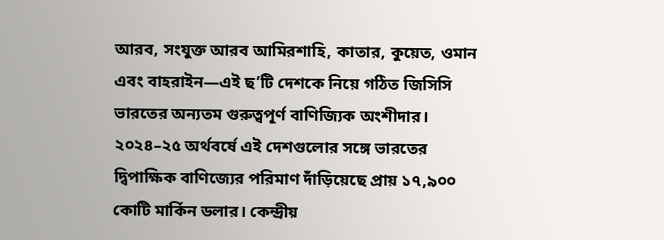আরব, সংযুক্ত আরব আমিরশাহি, কাতার, কুয়েত, ওমান এবং বাহরাইন—এই ছ’টি দেশকে নিয়ে গঠিত জিসিসি ভারতের অন্যতম গুরুত্বপূর্ণ বাণিজ্যিক অংশীদার। ২০২৪–২৫ অর্থবর্ষে এই দেশগুলোর সঙ্গে ভারতের দ্বিপাক্ষিক বাণিজ্যের পরিমাণ দাঁড়িয়েছে প্রায় ১৭,৯০০ কোটি মার্কিন ডলার। কেন্দ্রীয়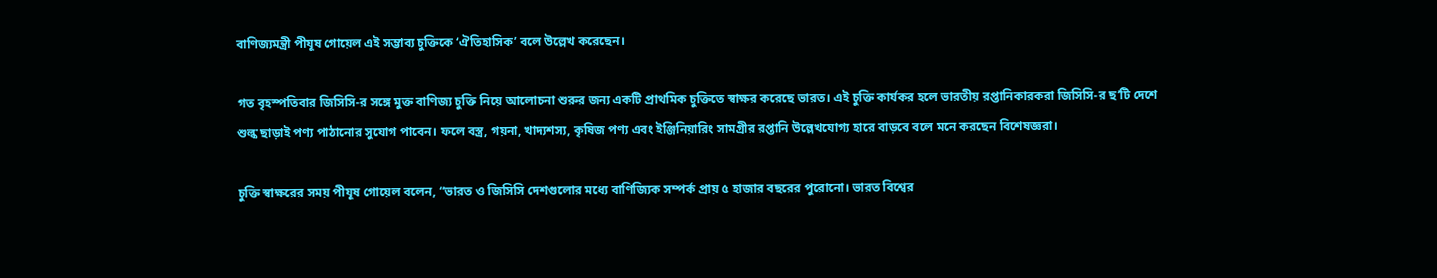বাণিজ্যমন্ত্রী পীযূষ গোয়েল এই সম্ভাব্য চুক্তিকে ‘ঐতিহাসিক’ বলে উল্লেখ করেছেন।

গত বৃহস্পতিবার জিসিসি-র সঙ্গে মুক্ত বাণিজ্য চুক্তি নিয়ে আলোচনা শুরুর জন্য একটি প্রাথমিক চুক্তিতে স্বাক্ষর করেছে ভারত। এই চুক্তি কার্যকর হলে ভারতীয় রপ্তানিকারকরা জিসিসি-র ছ’টি দেশে শুল্ক ছাড়াই পণ্য পাঠানোর সুযোগ পাবেন। ফলে বস্ত্র, গয়না, খাদ্যশস্য, কৃষিজ পণ্য এবং ইঞ্জিনিয়ারিং সামগ্রীর রপ্তানি উল্লেখযোগ্য হারে বাড়বে বলে মনে করছেন বিশেষজ্ঞরা।

চুক্তি স্বাক্ষরের সময় পীযূষ গোয়েল বলেন, “ভারত ও জিসিসি দেশগুলোর মধ্যে বাণিজ্যিক সম্পর্ক প্রায় ৫ হাজার বছরের পুরোনো। ভারত বিশ্বের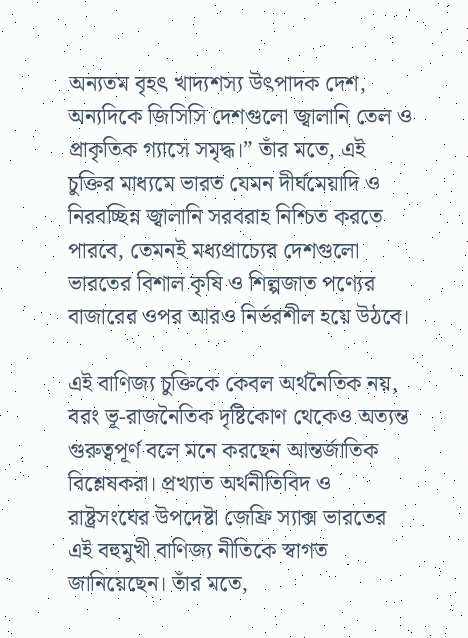অন্যতম বৃহৎ খাদ্যশস্য উৎপাদক দেশ, অন্যদিকে জিসিসি দেশগুলো জ্বালানি তেল ও প্রাকৃতিক গ্যাসে সমৃদ্ধ।” তাঁর মতে, এই চুক্তির মাধ্যমে ভারত যেমন দীর্ঘমেয়াদি ও নিরবচ্ছিন্ন জ্বালানি সরবরাহ নিশ্চিত করতে পারবে, তেমনই মধ্যপ্রাচ্যের দেশগুলো ভারতের বিশাল কৃষি ও শিল্পজাত পণ্যের বাজারের ওপর আরও নির্ভরশীল হয়ে উঠবে।

এই বাণিজ্য চুক্তিকে কেবল অর্থনৈতিক নয়, বরং ভূ-রাজনৈতিক দৃষ্টিকোণ থেকেও অত্যন্ত গুরুত্বপূর্ণ বলে মনে করছেন আন্তর্জাতিক বিশ্লেষকরা। প্রখ্যাত অর্থনীতিবিদ ও রাষ্ট্রসংঘের উপদেষ্টা জেফ্রি স্যাক্স ভারতের এই বহুমুখী বাণিজ্য নীতিকে স্বাগত জানিয়েছেন। তাঁর মতে,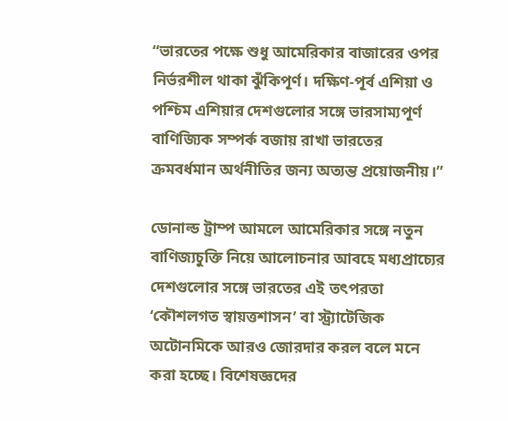“ভারতের পক্ষে শুধু আমেরিকার বাজারের ওপর নির্ভরশীল থাকা ঝুঁকিপূর্ণ। দক্ষিণ-পূর্ব এশিয়া ও পশ্চিম এশিয়ার দেশগুলোর সঙ্গে ভারসাম্যপূর্ণ বাণিজ্যিক সম্পর্ক বজায় রাখা ভারতের ক্রমবর্ধমান অর্থনীতির জন্য অত্যন্ত প্রয়োজনীয়।”

ডোনাল্ড ট্রাম্প আমলে আমেরিকার সঙ্গে নতুন বাণিজ্যচুক্তি নিয়ে আলোচনার আবহে মধ্যপ্রাচ্যের দেশগুলোর সঙ্গে ভারতের এই তৎপরতা ‘কৌশলগত স্বায়ত্তশাসন’ বা স্ট্র্যাটেজিক অটোনমিকে আরও জোরদার করল বলে মনে করা হচ্ছে। বিশেষজ্ঞদের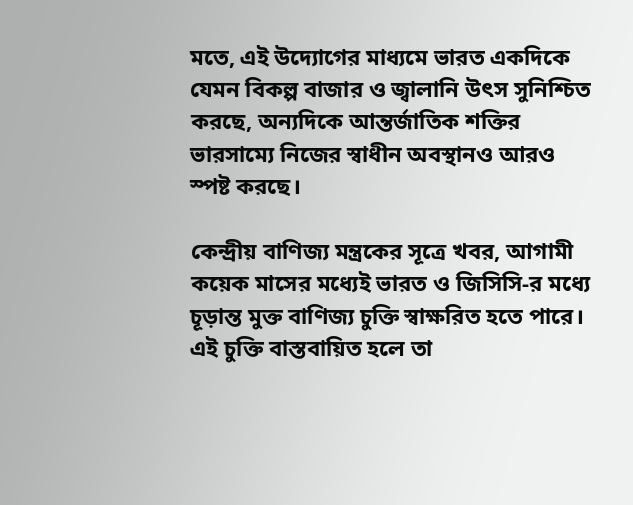মতে, এই উদ্যোগের মাধ্যমে ভারত একদিকে যেমন বিকল্প বাজার ও জ্বালানি উৎস সুনিশ্চিত করছে, অন্যদিকে আন্তর্জাতিক শক্তির ভারসাম্যে নিজের স্বাধীন অবস্থানও আরও স্পষ্ট করছে।

কেন্দ্রীয় বাণিজ্য মন্ত্রকের সূত্রে খবর, আগামী কয়েক মাসের মধ্যেই ভারত ও জিসিসি-র মধ্যে চূড়ান্ত মুক্ত বাণিজ্য চুক্তি স্বাক্ষরিত হতে পারে। এই চুক্তি বাস্তবায়িত হলে তা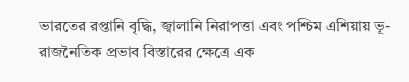ভারতের রপ্তানি বৃদ্ধি, জ্বালানি নিরাপত্তা এবং পশ্চিম এশিয়ায় ভূ-রাজনৈতিক প্রভাব বিস্তারের ক্ষেত্রে এক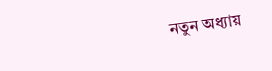নতুন অধ্যায়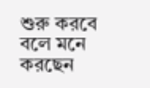শুরু করবে বলে মনে করছেন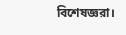বিশেষজ্ঞরা।